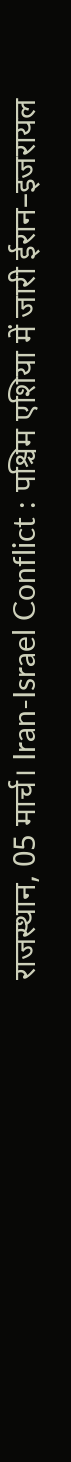राजस्थान, 05 मार्च। Iran-Israel Conflict : पश्चिम एशिया में जारी ईरान–इजरायल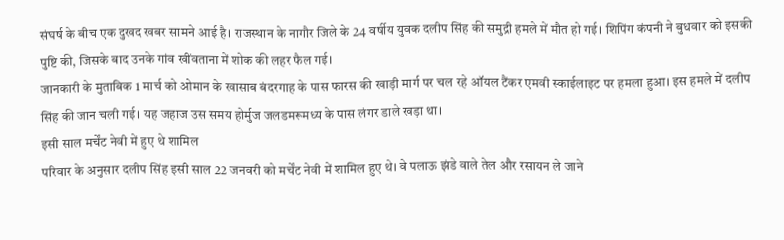संघर्ष के बीच एक दुखद खबर सामने आई है। राजस्थान के नागौर जिले के 24 वर्षीय युवक दलीप सिंह की समुद्री हमले में मौत हो गई। शिपिंग कंपनी ने बुधवार को इसकी पुष्टि की, जिसके बाद उनके गांव खींवताना में शोक की लहर फैल गई।
जानकारी के मुताबिक 1 मार्च को ओमान के खासाब बंदरगाह के पास फारस की खाड़ी मार्ग पर चल रहे ऑयल टैंकर एमवी स्काईलाइट पर हमला हुआ। इस हमले में दलीप सिंह की जान चली गई। यह जहाज उस समय होर्मुज जलडमरूमध्य के पास लंगर डाले खड़ा था।
इसी साल मर्चेंट नेवी में हुए थे शामिल
परिवार के अनुसार दलीप सिंह इसी साल 22 जनवरी को मर्चेंट नेवी में शामिल हुए थे। वे पलाऊ झंडे वाले तेल और रसायन ले जाने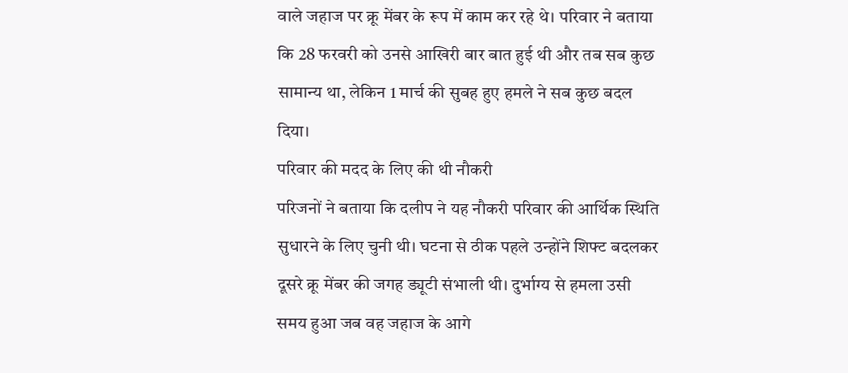वाले जहाज पर क्रू मेंबर के रूप में काम कर रहे थे। परिवार ने बताया कि 28 फरवरी को उनसे आखिरी बार बात हुई थी और तब सब कुछ सामान्य था, लेकिन 1 मार्च की सुबह हुए हमले ने सब कुछ बदल दिया।
परिवार की मदद के लिए की थी नौकरी
परिजनों ने बताया कि दलीप ने यह नौकरी परिवार की आर्थिक स्थिति सुधारने के लिए चुनी थी। घटना से ठीक पहले उन्होंने शिफ्ट बदलकर दूसरे क्रू मेंबर की जगह ड्यूटी संभाली थी। दुर्भाग्य से हमला उसी समय हुआ जब वह जहाज के आगे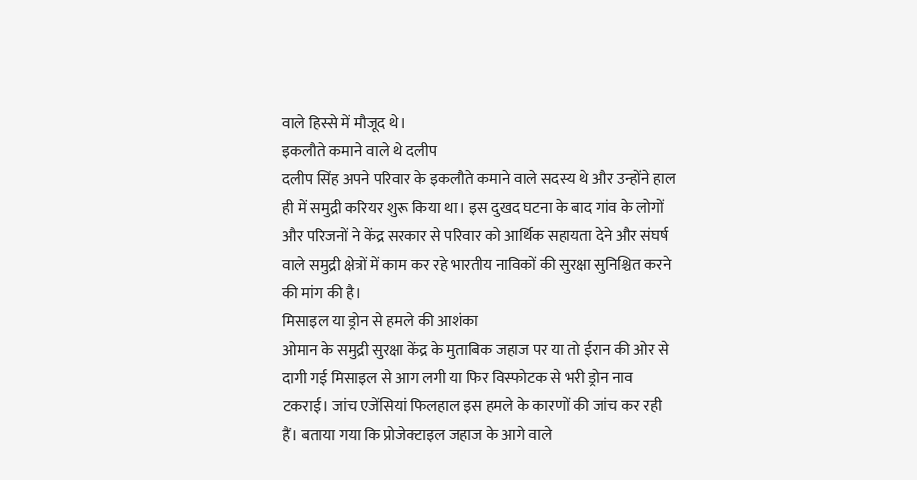वाले हिस्से में मौजूद थे।
इकलौते कमाने वाले थे दलीप
दलीप सिंह अपने परिवार के इकलौते कमाने वाले सदस्य थे और उन्होंने हाल ही में समुद्री करियर शुरू किया था। इस दुखद घटना के बाद गांव के लोगों और परिजनों ने केंद्र सरकार से परिवार को आर्थिक सहायता देने और संघर्ष वाले समुद्री क्षेत्रों में काम कर रहे भारतीय नाविकों की सुरक्षा सुनिश्चित करने की मांग की है।
मिसाइल या ड्रोन से हमले की आशंका
ओमान के समुद्री सुरक्षा केंद्र के मुताबिक जहाज पर या तो ईरान की ओर से दागी गई मिसाइल से आग लगी या फिर विस्फोटक से भरी ड्रोन नाव टकराई। जांच एजेंसियां फिलहाल इस हमले के कारणों की जांच कर रही हैं। बताया गया कि प्रोजेक्टाइल जहाज के आगे वाले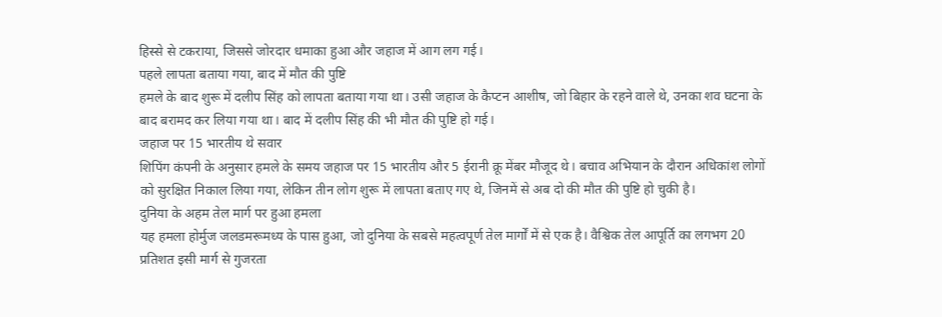हिस्से से टकराया, जिससे जोरदार धमाका हुआ और जहाज में आग लग गई।
पहले लापता बताया गया, बाद में मौत की पुष्टि
हमले के बाद शुरू में दलीप सिंह को लापता बताया गया था। उसी जहाज के कैप्टन आशीष, जो बिहार के रहने वाले थे, उनका शव घटना के बाद बरामद कर लिया गया था। बाद में दलीप सिंह की भी मौत की पुष्टि हो गई।
जहाज पर 15 भारतीय थे सवार
शिपिंग कंपनी के अनुसार हमले के समय जहाज पर 15 भारतीय और 5 ईरानी क्रू मेंबर मौजूद थे। बचाव अभियान के दौरान अधिकांश लोगों को सुरक्षित निकाल लिया गया, लेकिन तीन लोग शुरू में लापता बताए गए थे, जिनमें से अब दो की मौत की पुष्टि हो चुकी है।
दुनिया के अहम तेल मार्ग पर हुआ हमला
यह हमला होर्मुज जलडमरूमध्य के पास हुआ, जो दुनिया के सबसे महत्वपूर्ण तेल मार्गों में से एक है। वैश्विक तेल आपूर्ति का लगभग 20 प्रतिशत इसी मार्ग से गुजरता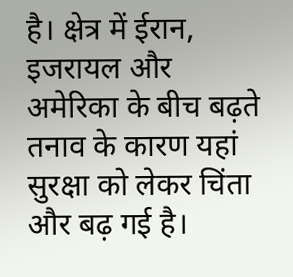है। क्षेत्र में ईरान, इजरायल और अमेरिका के बीच बढ़ते तनाव के कारण यहां सुरक्षा को लेकर चिंता और बढ़ गई है।